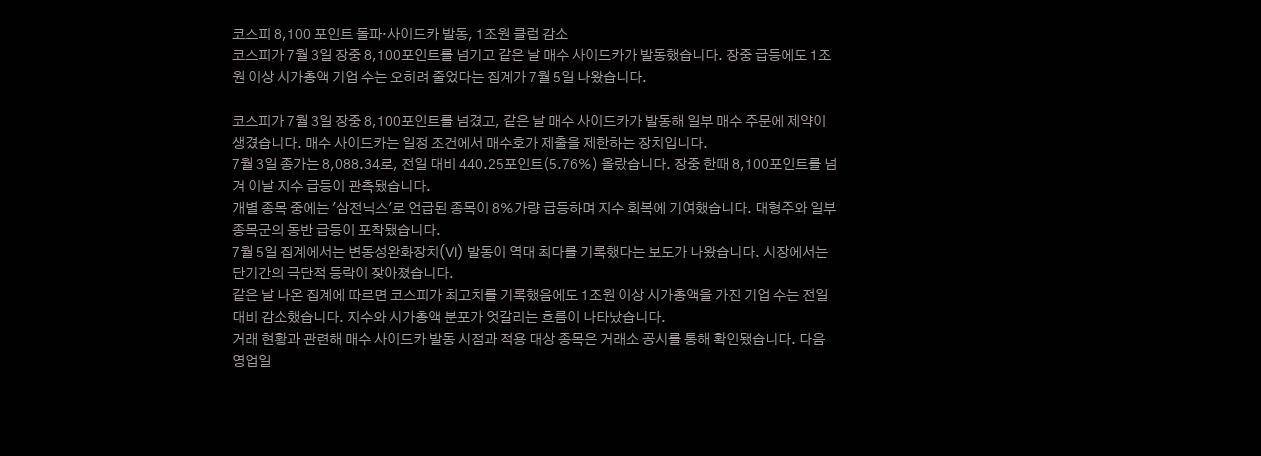코스피 8,100 포인트 돌파·사이드카 발동, 1조원 클럽 감소
코스피가 7월 3일 장중 8,100포인트를 넘기고 같은 날 매수 사이드카가 발동했습니다. 장중 급등에도 1조원 이상 시가총액 기업 수는 오히려 줄었다는 집계가 7월 5일 나왔습니다.

코스피가 7월 3일 장중 8,100포인트를 넘겼고, 같은 날 매수 사이드카가 발동해 일부 매수 주문에 제약이 생겼습니다. 매수 사이드카는 일정 조건에서 매수호가 제출을 제한하는 장치입니다.
7월 3일 종가는 8,088.34로, 전일 대비 440.25포인트(5.76%) 올랐습니다. 장중 한때 8,100포인트를 넘겨 이날 지수 급등이 관측됐습니다.
개별 종목 중에는 '삼전닉스'로 언급된 종목이 8%가량 급등하며 지수 회복에 기여했습니다. 대형주와 일부 종목군의 동반 급등이 포착됐습니다.
7월 5일 집계에서는 변동성완화장치(VI) 발동이 역대 최다를 기록했다는 보도가 나왔습니다. 시장에서는 단기간의 극단적 등락이 잦아졌습니다.
같은 날 나온 집계에 따르면 코스피가 최고치를 기록했음에도 1조원 이상 시가총액을 가진 기업 수는 전일 대비 감소했습니다. 지수와 시가총액 분포가 엇갈리는 흐름이 나타났습니다.
거래 현황과 관련해 매수 사이드카 발동 시점과 적용 대상 종목은 거래소 공시를 통해 확인됐습니다. 다음 영업일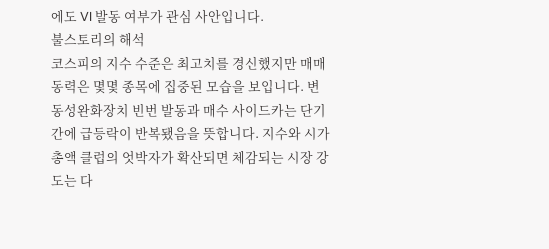에도 VI 발동 여부가 관심 사안입니다.
불스토리의 해석
코스피의 지수 수준은 최고치를 경신했지만 매매 동력은 몇몇 종목에 집중된 모습을 보입니다. 변동성완화장치 빈번 발동과 매수 사이드카는 단기간에 급등락이 반복됐음을 뜻합니다. 지수와 시가총액 클럽의 엇박자가 확산되면 체감되는 시장 강도는 다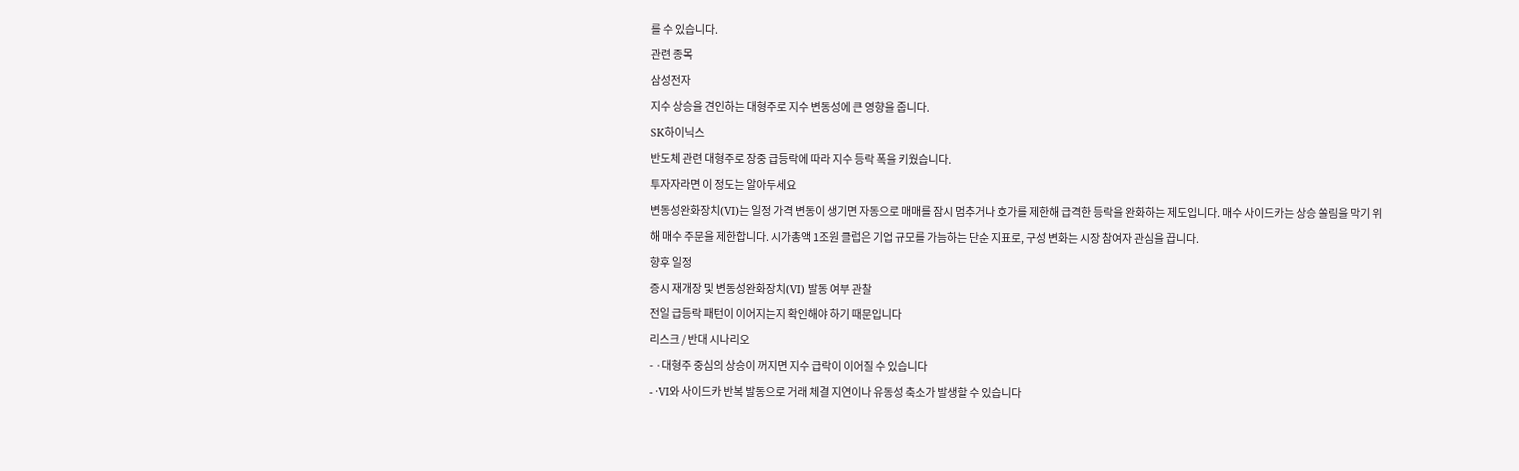를 수 있습니다.
관련 종목
삼성전자
지수 상승을 견인하는 대형주로 지수 변동성에 큰 영향을 줍니다.
SK하이닉스
반도체 관련 대형주로 장중 급등락에 따라 지수 등락 폭을 키웠습니다.
투자자라면 이 정도는 알아두세요
변동성완화장치(VI)는 일정 가격 변동이 생기면 자동으로 매매를 잠시 멈추거나 호가를 제한해 급격한 등락을 완화하는 제도입니다. 매수 사이드카는 상승 쏠림을 막기 위해 매수 주문을 제한합니다. 시가총액 1조원 클럽은 기업 규모를 가늠하는 단순 지표로, 구성 변화는 시장 참여자 관심을 끕니다.
향후 일정
증시 재개장 및 변동성완화장치(VI) 발동 여부 관찰
전일 급등락 패턴이 이어지는지 확인해야 하기 때문입니다
리스크 / 반대 시나리오
- ·대형주 중심의 상승이 꺼지면 지수 급락이 이어질 수 있습니다
- ·VI와 사이드카 반복 발동으로 거래 체결 지연이나 유동성 축소가 발생할 수 있습니다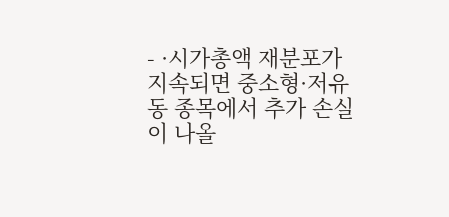- ·시가총액 재분포가 지속되면 중소형·저유동 종목에서 추가 손실이 나올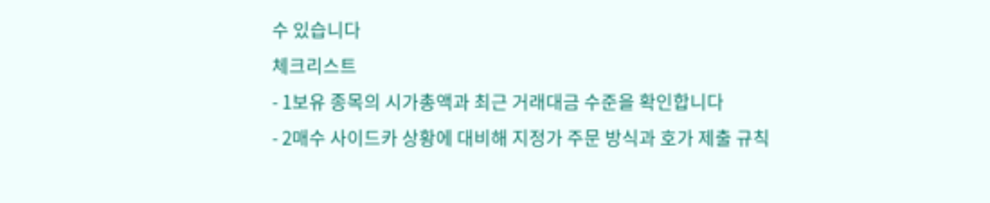수 있습니다
체크리스트
- 1보유 종목의 시가총액과 최근 거래대금 수준을 확인합니다
- 2매수 사이드카 상황에 대비해 지정가 주문 방식과 호가 제출 규칙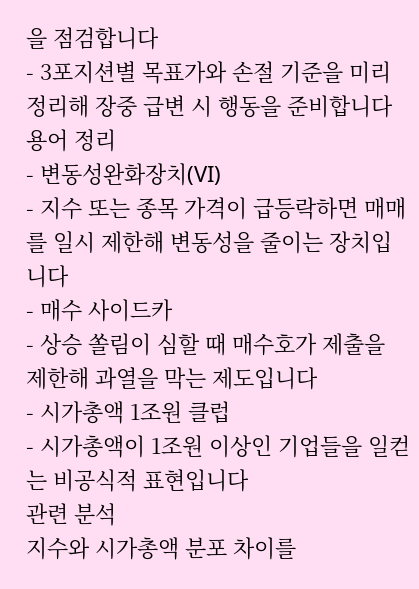을 점검합니다
- 3포지션별 목표가와 손절 기준을 미리 정리해 장중 급변 시 행동을 준비합니다
용어 정리
- 변동성완화장치(VI)
- 지수 또는 종목 가격이 급등락하면 매매를 일시 제한해 변동성을 줄이는 장치입니다
- 매수 사이드카
- 상승 쏠림이 심할 때 매수호가 제출을 제한해 과열을 막는 제도입니다
- 시가총액 1조원 클럽
- 시가총액이 1조원 이상인 기업들을 일컫는 비공식적 표현입니다
관련 분석
지수와 시가총액 분포 차이를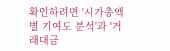확인하려면 '시가총액별 기여도 분석'과 '거래대금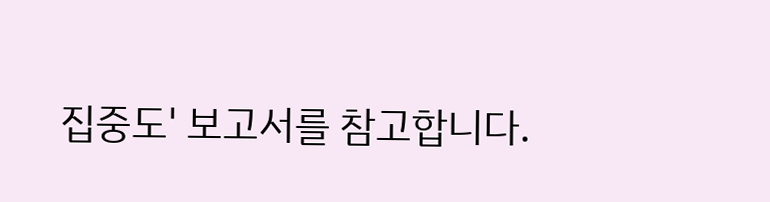집중도' 보고서를 참고합니다.